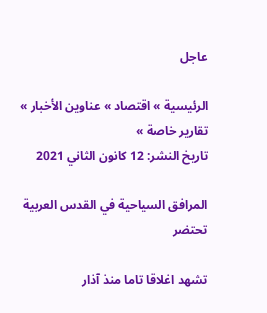عاجل

الرئيسية » اقتصاد » عناوين الأخبار » تقارير خاصة »
تاريخ النشر: 12 كانون الثاني 2021

المرافق السياحية في القدس العربية تحتضر

تشهد اغلاقا تاما منذ آذار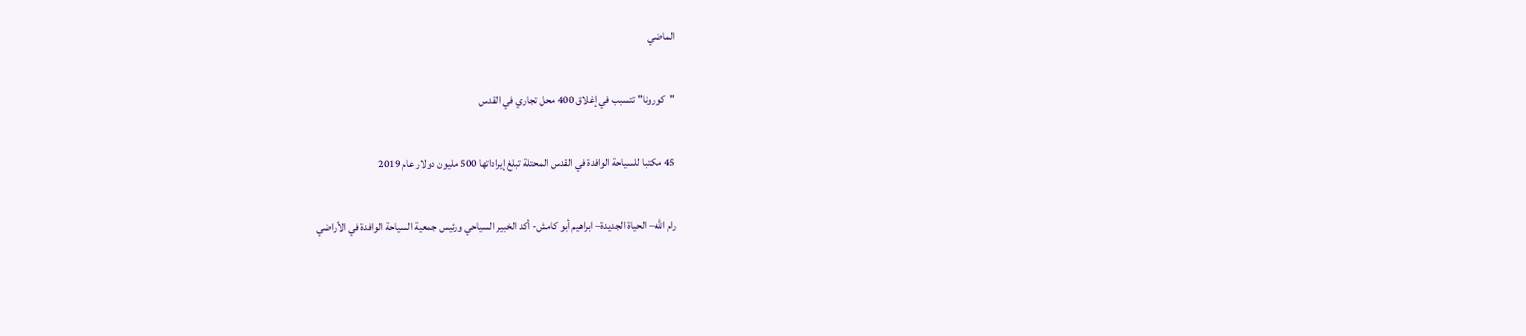الماضي

"كورونا" تتسبب في إغلاق 400 محل تجاري في القدس

45 مكتبا للسياحة الوافدة في القدس المحتلة تبلغ إيراداتها 500 مليون دولار عام 2019

رام الله– الحياة الجديدة– ابراهيم أبو كامش- أكد الخبير السياحي ورئيس جمعية السياحة الوافدة في الأراضي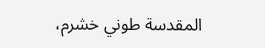المقدسة طوني خشرم،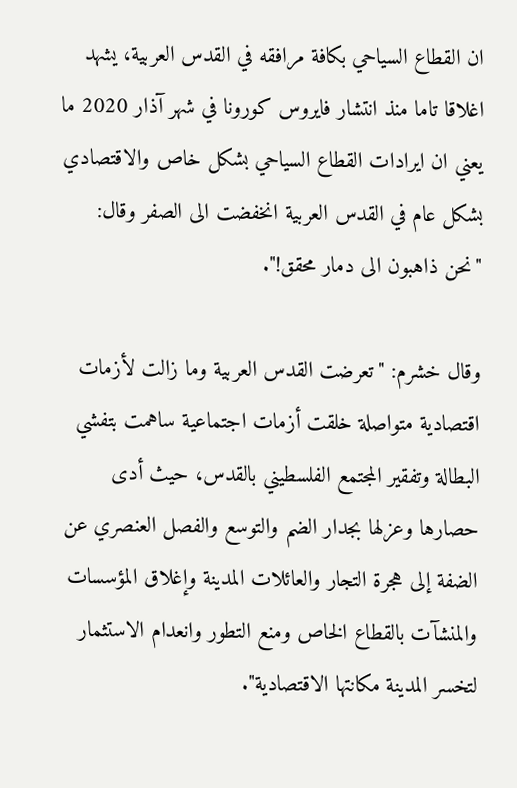ان القطاع السياحي بكافة مرافقه في القدس العربية، يشهد اغلاقا تاما منذ انتشار فايروس كورونا في شهر آذار 2020 ما يعني ان ايرادات القطاع السياحي بشكل خاص والاقتصادي بشكل عام في القدس العربية انخفضت الى الصفر وقال: "نحن ذاهبون الى دمار محقق!".

وقال خشرم: "تعرضت القدس العربية وما زالت لأزمات اقتصادية متواصلة خلقت أزمات اجتماعية ساهمت بتفشي البطالة وتفقير المجتمع الفلسطيني بالقدس، حيث أدى حصارها وعزلها بجدار الضم والتوسع والفصل العنصري عن الضفة إلى هجرة التجار والعائلات المدينة وإغلاق المؤسسات والمنشآت بالقطاع الخاص ومنع التطور وانعدام الاستثمار لتخسر المدينة مكانتها الاقتصادية".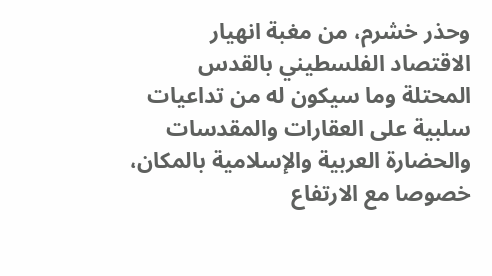وحذر خشرم، من مغبة انهيار الاقتصاد الفلسطيني بالقدس المحتلة وما سيكون له من تداعيات سلبية على العقارات والمقدسات والحضارة العربية والإسلامية بالمكان، خصوصا مع الارتفاع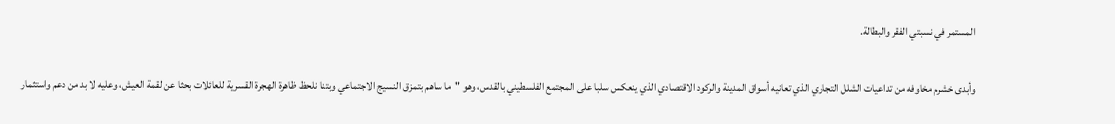المستمر في نسبتي الفقر والبطالة.

وأبدى خشرم مخاوفه من تداعيات الشلل التجاري الذي تعانيه أسواق المدينة والركود الاقتصادي الذي ينعكس سلبا على المجتمع الفلسطيني بالقدس، وهو "ما ساهم بتمزق النسيج الاجتماعي وبتنا نلحظ ظاهرة الهجرة القسرية للعائلات بحثا عن لقمة العيش، وعليه لا بد من دعم واستثمار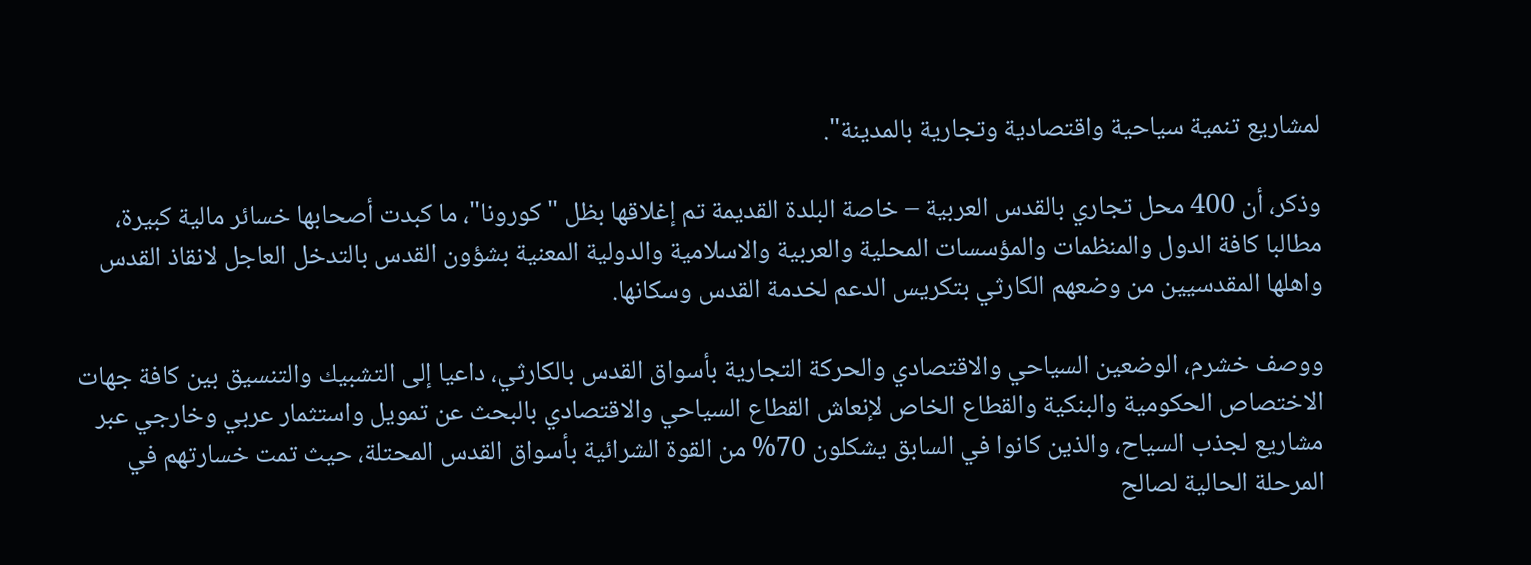لمشاريع تنمية سياحية واقتصادية وتجارية بالمدينة".

وذكر، أن 400 محل تجاري بالقدس العربية – خاصة البلدة القديمة تم إغلاقها بظل "كورونا"، ما كبدت أصحابها خسائر مالية كبيرة، مطالبا كافة الدول والمنظمات والمؤسسات المحلية والعربية والاسلامية والدولية المعنية بشؤون القدس بالتدخل العاجل لانقاذ القدس واهلها المقدسيين من وضعهم الكارثي بتكريس الدعم لخدمة القدس وسكانها.

ووصف خشرم، الوضعين السياحي والاقتصادي والحركة التجارية بأسواق القدس بالكارثي، داعيا إلى التشبيك والتنسيق بين كافة جهات الاختصاص الحكومية والبنكية والقطاع الخاص لإنعاش القطاع السياحي والاقتصادي بالبحث عن تمويل واستثمار عربي وخارجي عبر مشاريع لجذب السياح، والذين كانوا في السابق يشكلون 70% من القوة الشرائية بأسواق القدس المحتلة، حيث تمت خسارتهم في المرحلة الحالية لصالح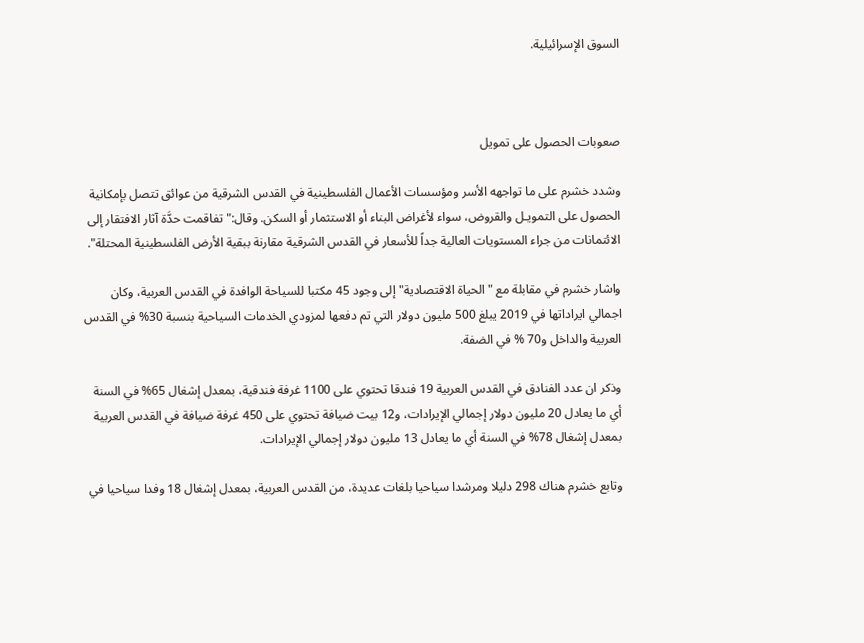السوق الإسرائيلية.



صعوبات الحصول على تمويل

وشدد خشرم على ما تواجهه الأسر ومؤسسات الأعمال الفلسطينية في القدس الشرقية من عوائق تتصل بإمكانية الحصول على التمويـل والقروض، سواء لأغراض البناء أو الاستثمار أو السكن. وقال:" تفاقمت حدَّة آثار الافتقار إلى الائتمانات من جراء المستويات العالية جداً للأسعار في القدس الشرقية مقارنة ببقية الأرض الفلسطينية المحتلة".

واشار خشرم في مقابلة مع "الحياة الاقتصادية" إلى وجود 45 مكتبا للسياحة الوافدة في القدس العربية، وكان اجمالي ايراداتها في 2019 يبلغ 500 مليون دولار التي تم دفعها لمزودي الخدمات السياحية بنسبة 30% في القدس العربية والداخل و70 % في الضفة.

وذكر ان عدد الفنادق في القدس العربية 19 فندقا تحتوي على 1100 غرفة فندقية، بمعدل إشغال 65% في السنة أي ما يعادل 20 مليون دولار إجمالي الإيرادات، و12 بيت ضيافة تحتوي على 450 غرفة ضيافة في القدس العربية بمعدل إشغال 78% في السنة أي ما يعادل 13 مليون دولار إجمالي الإيرادات.

وتابع خشرم هناك 298 دليلا ومرشدا سياحيا بلغات عديدة، من القدس العربية، بمعدل إشغال 18 وفدا سياحيا في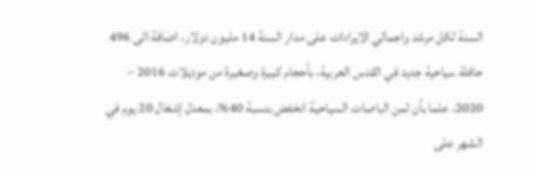السنة لكل مرشد واجمالي الايرادات على مدار السنة 14 مليون دولار، اضافة الى 496 حافلة سياحية جديد في القدس العربية، بأحجام كبيرة وصغيرة من موديلات 2016 – 2020، علما بأن ثمن الباصات السياحية انخفض بنسبة 40%، بمعدل إشغال 20 يوم في الشهر على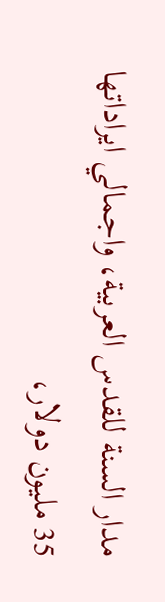مدار السنة للقدس العربية، واجمالي ايراداتها 35 مليون دولار،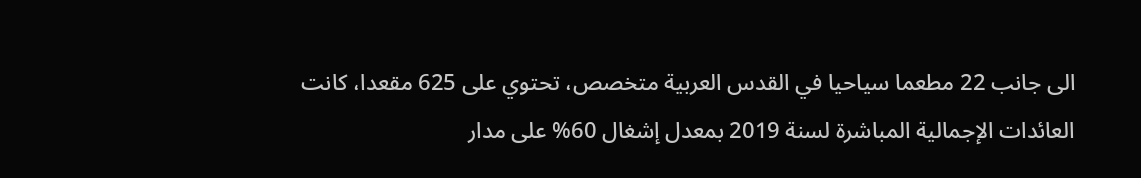الى جانب 22 مطعما سياحيا في القدس العربية متخصص، تحتوي على 625 مقعدا، كانت العائدات الإجمالية المباشرة لسنة 2019 بمعدل إشغال 60% على مدار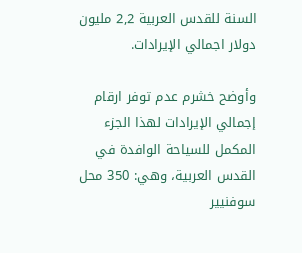السنة للقدس العربية 2,2 مليون دولار اجمالي الإيرادات.

وأوضح خشرم عدم توفر ارقام إجمالي الإيرادات لهذا الجزء المكمل للسياحة الوافدة في القدس العربية، وهي: 350 محل سوفنيير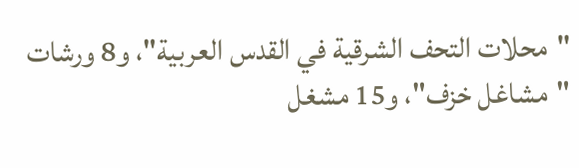"محلات التحف الشرقية في القدس العربية"، و8 ورشات "مشاغل خزف"، و15 مشغل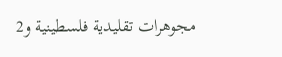مجوهرات تقليدية فلسطينية و2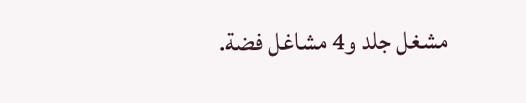مشغل جلد و4 مشاغل فضة.